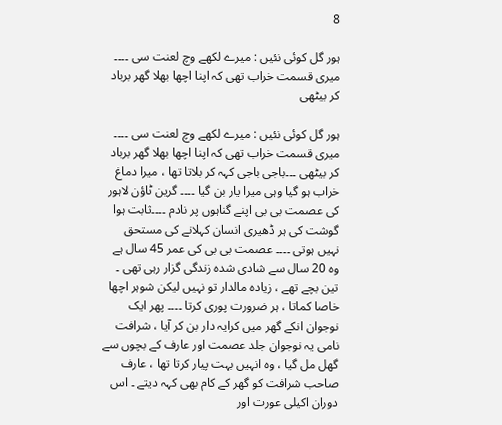8

ہور گل کوئی نئیں : میرے لکھے وچ لعنت سی ۔۔۔۔ میری قسمت خراب تھی کہ اپنا اچھا بھلا گھر برباد کر بیٹھی

ہور گل کوئی نئیں : میرے لکھے وچ لعنت سی ۔۔۔۔ میری قسمت خراب تھی کہ اپنا اچھا بھلا گھر برباد کر بیٹھی ۔۔۔باجی باجی کہہ کر بلاتا تھا ، میرا دماغ خراب ہو گیا وہی میرا یار بن گیا ۔۔۔۔ گرین ٹاؤن لاہور کی عصمت بی بی اپنے گناہوں پر نادم ۔۔۔۔ثابت ہوا گوشت کی ہر ڈھیری انسان کہلانے کی مستحق نہیں ہوتی ۔۔۔۔ عصمت بی بی کی عمر 45 سال ہے وہ 20 سال سے شادی شدہ زندگی گزار رہی تھی ۔ تین بچے تھے ، زیادہ مالدار تو نہیں لیکن شوہر اچھا خاصا کماتا ، ہر ضرورت پوری کرتا ۔۔۔۔ پھر ایک نوجوان انکے گھر میں کرایہ دار بن کر آیا ، شرافت نامی یہ نوجوان جلد عصمت اور عارف کے بچوں سے گھل مل گیا ، وہ انہیں بہت پیار کرتا تھا ، عارف صاحب شرافت کو گھر کے کام بھی کہہ دیتے ۔ اس دوران اکیلی عورت اور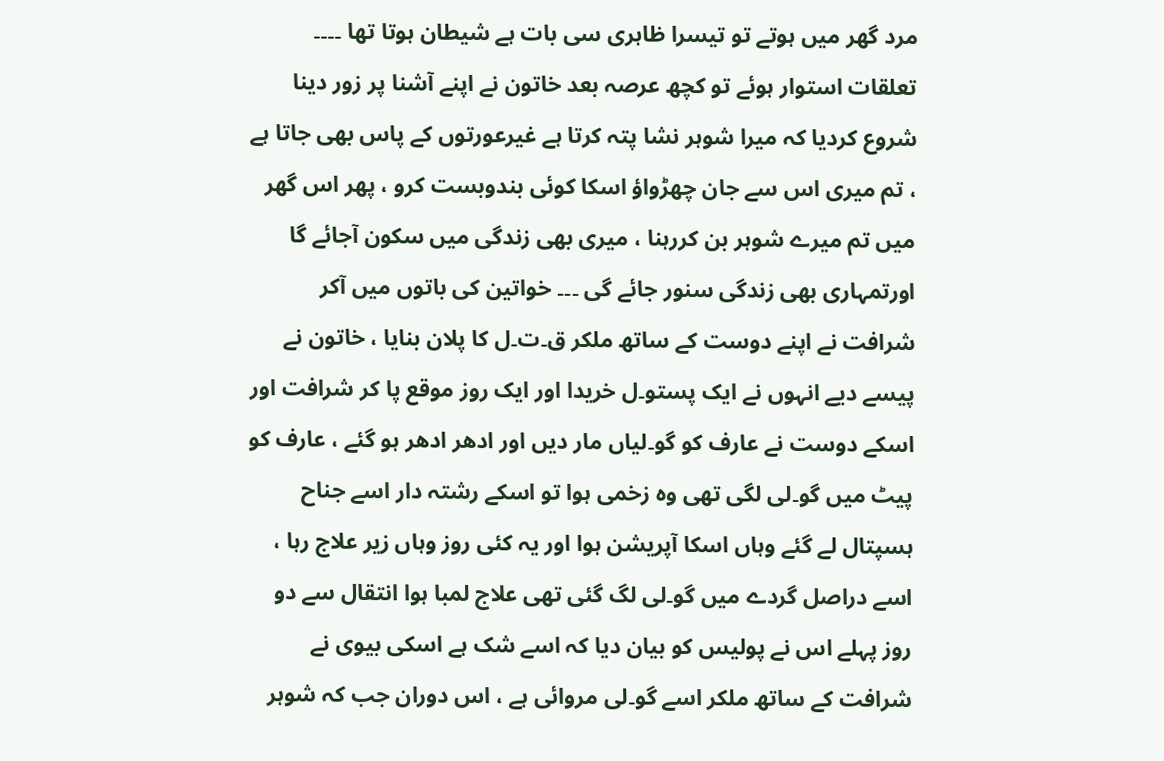مرد گھر میں ہوتے تو تیسرا ظاہری سی بات ہے شیطان ہوتا تھا ۔۔۔۔ تعلقات استوار ہوئے تو کچھ عرصہ بعد خاتون نے اپنے آشنا پر زور دینا شروع کردیا کہ میرا شوہر نشا پتہ کرتا ہے غیرعورتوں کے پاس بھی جاتا ہے ، تم میری اس سے جان چھڑواؤ اسکا کوئی بندوبست کرو ، پھر اس گھر میں تم میرے شوہر بن کررہنا ، میری بھی زندگی میں سکون آجائے گا اورتمہاری بھی زندگی سنور جائے گی ۔۔۔ خواتین کی باتوں میں آکر شرافت نے اپنے دوست کے ساتھ ملکر ق۔ت۔ل کا پلان بنایا ، خاتون نے پیسے دیے انہوں نے ایک پستو۔ل خریدا اور ایک روز موقع پا کر شرافت اور اسکے دوست نے عارف کو گو۔لیاں مار دیں اور ادھر ادھر ہو گئے ، عارف کو پیٹ میں گو۔لی لگی تھی وہ زخمی ہوا تو اسکے رشتہ دار اسے جناح ہسپتال لے گئے وہاں اسکا آپریشن ہوا اور یہ کئی روز وہاں زیر علاج رہا ، اسے دراصل گردے میں گو۔لی لگ گئی تھی علاج لمبا ہوا انتقال سے دو روز پہلے اس نے پولیس کو بیان دیا کہ اسے شک ہے اسکی بیوی نے شرافت کے ساتھ ملکر اسے گو۔لی مروائی ہے ، اس دوران جب کہ شوہر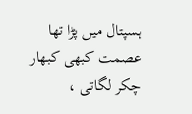ہسپتال میں پڑا تھا عصمت کبھی کبھار چکر لگاتی ،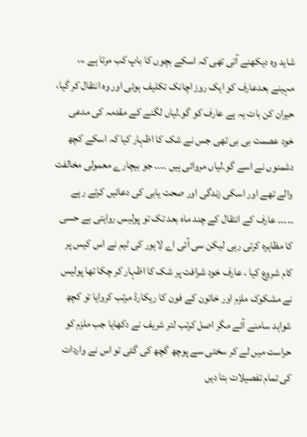شاید وہ دیکھنے آتی تھی کہ اسکے بچوں کا باپ کب مرتا ہے ،،، مہینے بعدعارف کو ایک روز اچانک تکلیف ہوئی اور وہ انتقال کر گیا، حیران کن بات یہ ہے عارف کو گو۔لیاں لگنے کے مقدمہ کی مدعی خود عصمت بی بی تھی جس نے شک کا اظہار کیا کہ اسکے کچھ دشمنوں نے اسے گو۔لیاں مروائی ہیں ۔۔۔۔ جو بیچارے معمولی مخالفت والے تھے اور اسکی زندگی اور صحت یابی کی دعائیں کرتے رہے ۔۔۔۔۔ عارف کے انتقال کے چند ماہ بعد تک تو پولیس روایتی بے حسی کا مظاہرہ کرتی رہی لیکن سی آئی اے لاہور کی ٹیم نے اس کیس پر کام شروع کیا ، عارف خود شرافت پر شک کا اظہار کر چکا تھا پولیس نے مشکوک ملزم اور خاتون کے فون کا ریکارڈ مرتب کروایا تو کچھ شواہد سامنے آئے مگر اصل کرتب لتر شریف نے دکھایا جب ملزم کو حراست میں لے کر سختی سے پوچھ گچھ کی گئی تو اس نے واردات کی تمام تفصیلات بتا دیں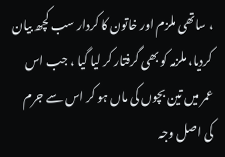، ساتھی ملزم اور خاتون کا کردار سب کچھ بیان کردیا، ملزمہ کو بھی گرفتار کر لیا گیا ، جب اس عمر میں تین بچوں کی ماں ہو کر اس سے جرم کی اصل وجہ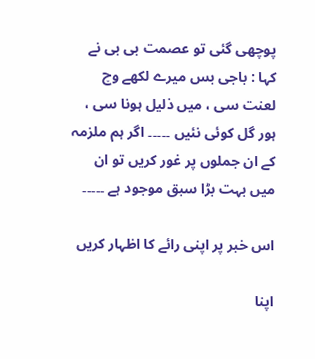پوچھی گئی تو عصمت بی بی نے کہا : باجی بس میرے لکھے وچ لعنت سی ، میں ذلیل ہونا سی ، ہور گل کوئی نئیں ۔۔۔۔۔ اگر ہم ملزمہ کے ان جملوں پر غور کریں تو ان میں بہت بڑا سبق موجود ہے ۔۔۔۔۔

اس خبر پر اپنی رائے کا اظہار کریں

اپنا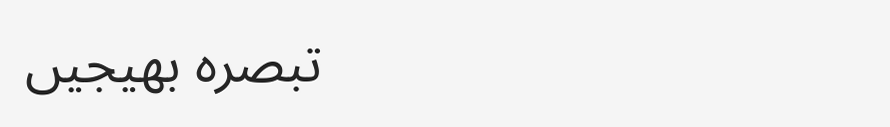تبصرہ بھیجیں